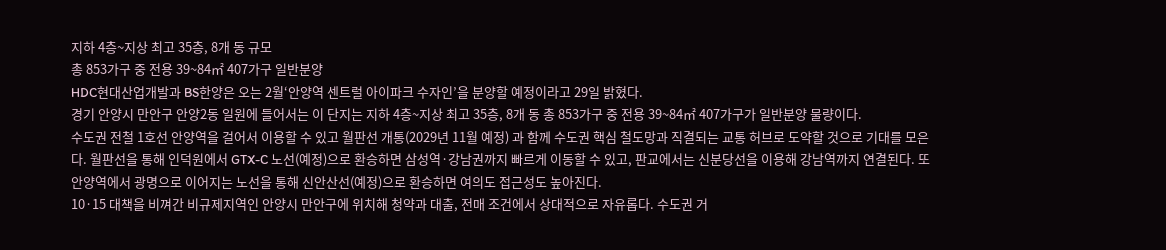지하 4층~지상 최고 35층, 8개 동 규모
총 853가구 중 전용 39~84㎡ 407가구 일반분양
HDC현대산업개발과 BS한양은 오는 2월‘안양역 센트럴 아이파크 수자인’을 분양할 예정이라고 29일 밝혔다.
경기 안양시 만안구 안양2동 일원에 들어서는 이 단지는 지하 4층~지상 최고 35층, 8개 동 총 853가구 중 전용 39~84㎡ 407가구가 일반분양 물량이다.
수도권 전철 1호선 안양역을 걸어서 이용할 수 있고 월판선 개통(2029년 11월 예정) 과 함께 수도권 핵심 철도망과 직결되는 교통 허브로 도약할 것으로 기대를 모은다. 월판선을 통해 인덕원에서 GTX-C 노선(예정)으로 환승하면 삼성역·강남권까지 빠르게 이동할 수 있고, 판교에서는 신분당선을 이용해 강남역까지 연결된다. 또 안양역에서 광명으로 이어지는 노선을 통해 신안산선(예정)으로 환승하면 여의도 접근성도 높아진다.
10·15 대책을 비껴간 비규제지역인 안양시 만안구에 위치해 청약과 대출, 전매 조건에서 상대적으로 자유롭다. 수도권 거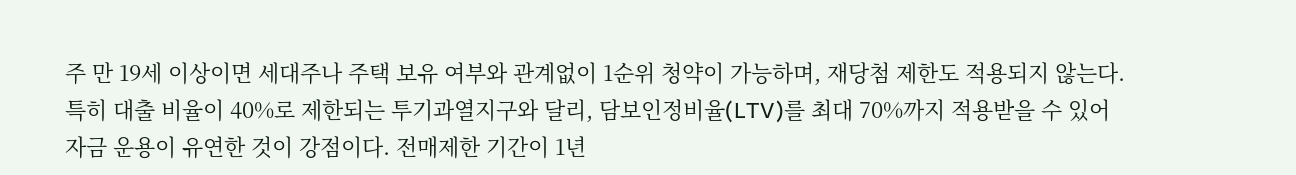주 만 19세 이상이면 세대주나 주택 보유 여부와 관계없이 1순위 청약이 가능하며, 재당첨 제한도 적용되지 않는다.
특히 대출 비율이 40%로 제한되는 투기과열지구와 달리, 담보인정비율(LTV)를 최대 70%까지 적용받을 수 있어 자금 운용이 유연한 것이 강점이다. 전매제한 기간이 1년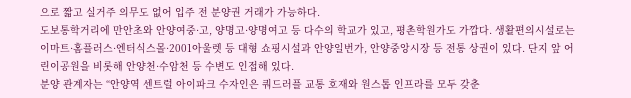으로 짧고 실거주 의무도 없어 입주 전 분양권 거래가 가능하다.
도보통학거리에 만안초와 안양여중·고, 양명고·양명여고 등 다수의 학교가 있고, 평촌학원가도 가깝다. 생활편의시설로는 이마트·홈플러스·엔터식스몰·2001아울렛 등 대형 쇼핑시설과 안양일번가, 안양중앙시장 등 전통 상권이 있다. 단지 앞 어린이공원을 비롯해 안양천·수암천 등 수변도 인접해 있다.
분양 관계자는 “안양역 센트럴 아이파크 수자인은 쿼드러플 교통 호재와 원스톱 인프라를 모두 갖춘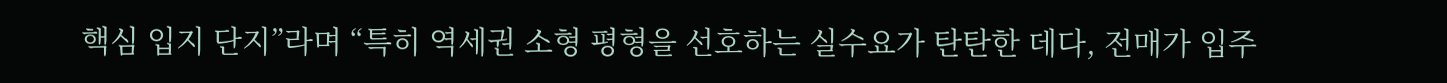핵심 입지 단지”라며 “특히 역세권 소형 평형을 선호하는 실수요가 탄탄한 데다, 전매가 입주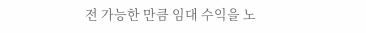전 가능한 만큼 임대 수익을 노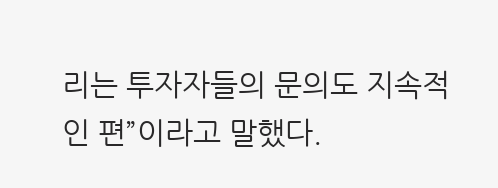리는 투자자들의 문의도 지속적인 편”이라고 말했다.